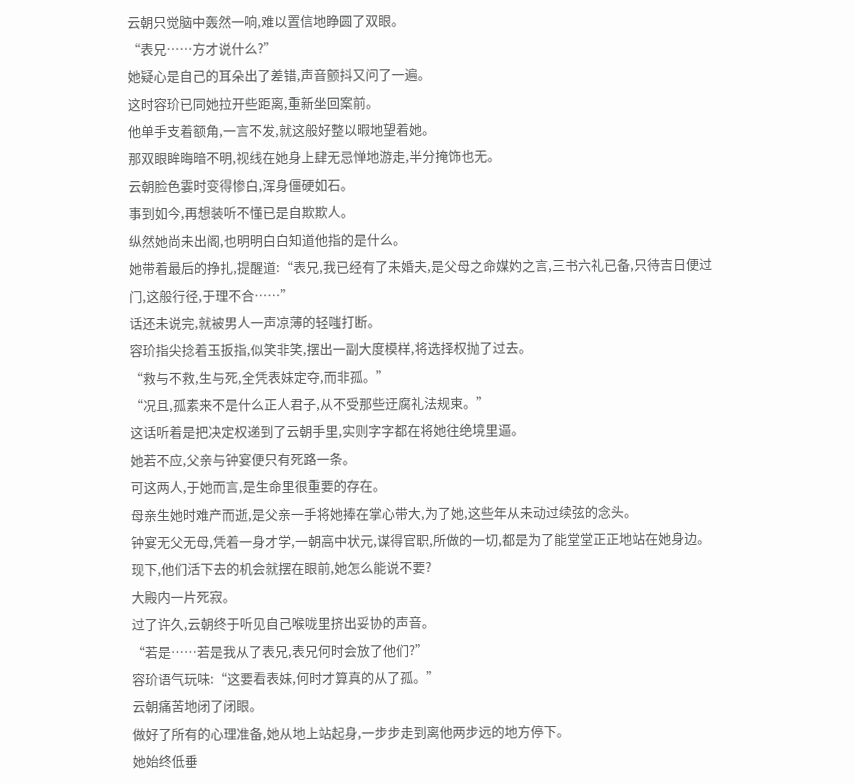云朝只觉脑中轰然一响,难以置信地睁圆了双眼。
“表兄……方才说什么?”
她疑心是自己的耳朵出了差错,声音颤抖又问了一遍。
这时容玠已同她拉开些距离,重新坐回案前。
他单手支着额角,一言不发,就这般好整以暇地望着她。
那双眼眸晦暗不明,视线在她身上肆无忌惮地游走,半分掩饰也无。
云朝脸色霎时变得惨白,浑身僵硬如石。
事到如今,再想装听不懂已是自欺欺人。
纵然她尚未出阁,也明明白白知道他指的是什么。
她带着最后的挣扎,提醒道:“表兄,我已经有了未婚夫,是父母之命媒妁之言,三书六礼已备,只待吉日便过门,这般行径,于理不合……”
话还未说完,就被男人一声凉薄的轻嗤打断。
容玠指尖捻着玉扳指,似笑非笑,摆出一副大度模样,将选择权抛了过去。
“救与不救,生与死,全凭表妹定夺,而非孤。”
“况且,孤素来不是什么正人君子,从不受那些迂腐礼法规束。”
这话听着是把决定权递到了云朝手里,实则字字都在将她往绝境里逼。
她若不应,父亲与钟宴便只有死路一条。
可这两人,于她而言,是生命里很重要的存在。
母亲生她时难产而逝,是父亲一手将她捧在掌心带大,为了她,这些年从未动过续弦的念头。
钟宴无父无母,凭着一身才学,一朝高中状元,谋得官职,所做的一切,都是为了能堂堂正正地站在她身边。
现下,他们活下去的机会就摆在眼前,她怎么能说不要?
大殿内一片死寂。
过了许久,云朝终于听见自己喉咙里挤出妥协的声音。
“若是……若是我从了表兄,表兄何时会放了他们?”
容玠语气玩味:“这要看表妹,何时才算真的从了孤。”
云朝痛苦地闭了闭眼。
做好了所有的心理准备,她从地上站起身,一步步走到离他两步远的地方停下。
她始终低垂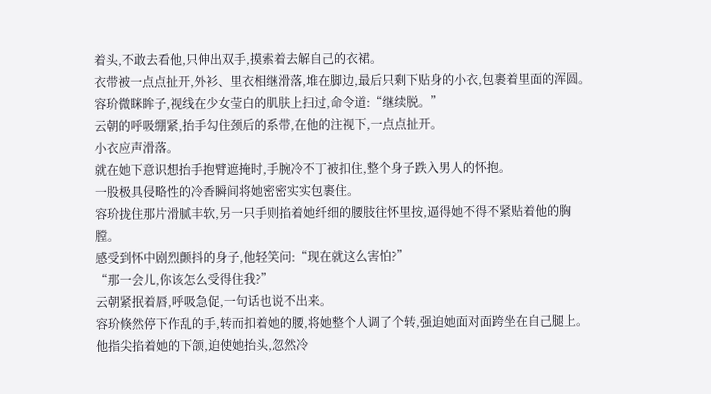着头,不敢去看他,只伸出双手,摸索着去解自己的衣裙。
衣带被一点点扯开,外衫、里衣相继滑落,堆在脚边,最后只剩下贴身的小衣,包裹着里面的浑圆。
容玠微眯眸子,视线在少女莹白的肌肤上扫过,命令道:“继续脱。”
云朝的呼吸绷紧,抬手勾住颈后的系带,在他的注视下,一点点扯开。
小衣应声滑落。
就在她下意识想抬手抱臂遮掩时,手腕冷不丁被扣住,整个身子跌入男人的怀抱。
一股极具侵略性的冷香瞬间将她密密实实包裹住。
容玠拢住那片滑腻丰软,另一只手则掐着她纤细的腰肢往怀里按,逼得她不得不紧贴着他的胸膛。
感受到怀中剧烈颤抖的身子,他轻笑问:“现在就这么害怕?”
“那一会儿,你该怎么受得住我?”
云朝紧抿着唇,呼吸急促,一句话也说不出来。
容玠倏然停下作乱的手,转而扣着她的腰,将她整个人调了个转,强迫她面对面跨坐在自己腿上。
他指尖掐着她的下颌,迫使她抬头,忽然冷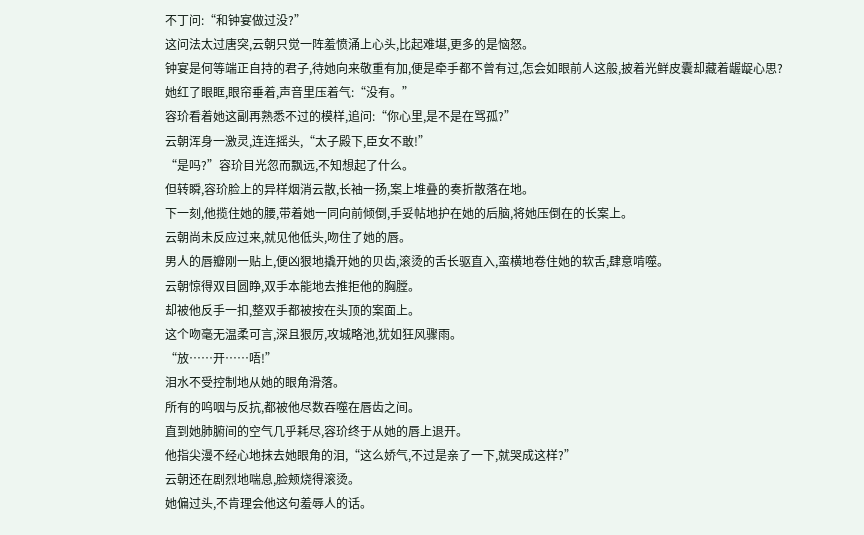不丁问:“和钟宴做过没?”
这问法太过唐突,云朝只觉一阵羞愤涌上心头,比起难堪,更多的是恼怒。
钟宴是何等端正自持的君子,待她向来敬重有加,便是牵手都不曾有过,怎会如眼前人这般,披着光鲜皮囊却藏着龌龊心思?
她红了眼眶,眼帘垂着,声音里压着气:“没有。”
容玠看着她这副再熟悉不过的模样,追问:“你心里,是不是在骂孤?”
云朝浑身一激灵,连连摇头,“太子殿下,臣女不敢!”
“是吗?”容玠目光忽而飘远,不知想起了什么。
但转瞬,容玠脸上的异样烟消云散,长袖一扬,案上堆叠的奏折散落在地。
下一刻,他揽住她的腰,带着她一同向前倾倒,手妥帖地护在她的后脑,将她压倒在的长案上。
云朝尚未反应过来,就见他低头,吻住了她的唇。
男人的唇瓣刚一贴上,便凶狠地撬开她的贝齿,滚烫的舌长驱直入,蛮横地卷住她的软舌,肆意啃噬。
云朝惊得双目圆睁,双手本能地去推拒他的胸膛。
却被他反手一扣,整双手都被按在头顶的案面上。
这个吻毫无温柔可言,深且狠厉,攻城略池,犹如狂风骤雨。
“放……开……唔!”
泪水不受控制地从她的眼角滑落。
所有的呜咽与反抗,都被他尽数吞噬在唇齿之间。
直到她肺腑间的空气几乎耗尽,容玠终于从她的唇上退开。
他指尖漫不经心地抹去她眼角的泪,“这么娇气,不过是亲了一下,就哭成这样?”
云朝还在剧烈地喘息,脸颊烧得滚烫。
她偏过头,不肯理会他这句羞辱人的话。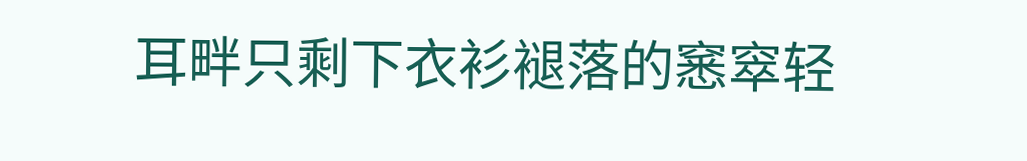耳畔只剩下衣衫褪落的窸窣轻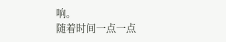响。
随着时间一点一点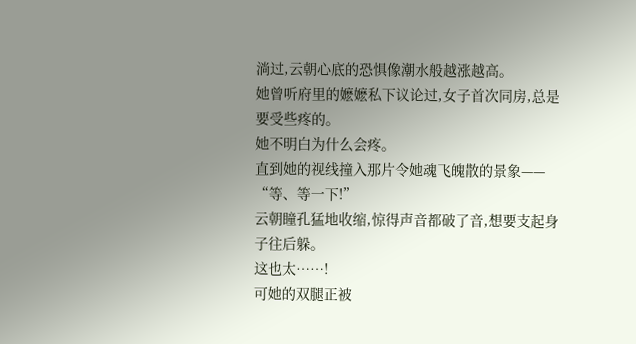淌过,云朝心底的恐惧像潮水般越涨越高。
她曾听府里的嬷嬷私下议论过,女子首次同房,总是要受些疼的。
她不明白为什么会疼。
直到她的视线撞入那片令她魂飞魄散的景象——
“等、等一下!”
云朝瞳孔猛地收缩,惊得声音都破了音,想要支起身子往后躲。
这也太……!
可她的双腿正被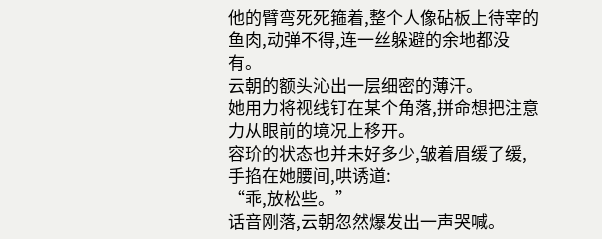他的臂弯死死箍着,整个人像砧板上待宰的鱼肉,动弹不得,连一丝躲避的余地都没有。
云朝的额头沁出一层细密的薄汗。
她用力将视线钉在某个角落,拼命想把注意力从眼前的境况上移开。
容玠的状态也并未好多少,皱着眉缓了缓,手掐在她腰间,哄诱道:
“乖,放松些。”
话音刚落,云朝忽然爆发出一声哭喊。